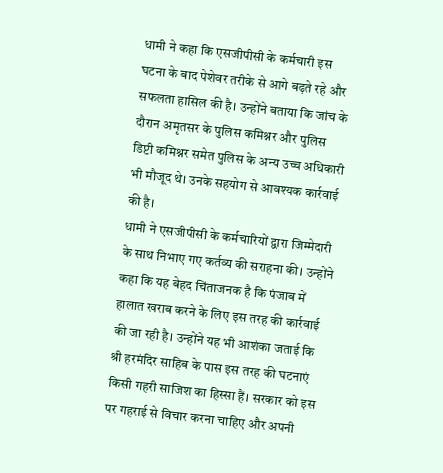धामी ने कहा कि एसजीपीसी के कर्मचारी इस घटना के बाद पेशेवर तरीके से आगे बढ़ते रहे और सफलता हासिल की है। उन्होंने बताया कि जांच के दौरान अमृतसर के पुलिस कमिश्नर और पुलिस डिप्टी कमिश्नर समेत पुलिस के अन्य उच्च अधिकारी भी मौजूद थे। उनके सहयोग से आवश्यक कार्रवाई की है।
धामी ने एसजीपीसी के कर्मचारियों द्वारा जिम्मेदारी के साथ निभाए गए कर्तव्य की सराहना की। उन्होंने कहा कि यह बेहद चिंताजनक है कि पंजाब में हालात खराब करने के लिए इस तरह की कार्रवाई की जा रही है। उन्होंने यह भी आशंका जताई कि श्री हरमंदिर साहिब के पास इस तरह की घटनाएं किसी गहरी साजिश का हिस्सा हैं। सरकार को इस पर गहराई से विचार करना चाहिए और अपनी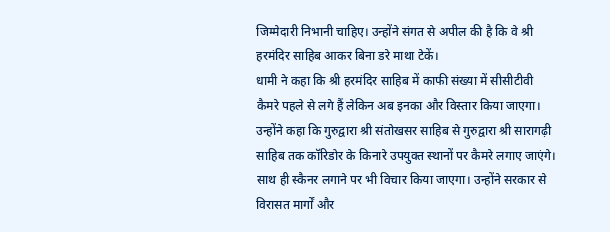जिम्मेदारी निभानी चाहिए। उन्होंने संगत से अपील की है कि वे श्री हरमंदिर साहिब आकर बिना डरे माथा टेकें।
धामी ने कहा कि श्री हरमंदिर साहिब में काफी संख्या में सीसीटीवी कैमरे पहले से लगे हैं लेकिन अब इनका और विस्तार किया जाएगा। उन्होंने कहा कि गुरुद्वारा श्री संतोखसर साहिब से गुरुद्वारा श्री सारागढ़ी साहिब तक कॉरिडोर के किनारे उपयुक्त स्थानों पर कैमरे लगाए जाएंगे। साथ ही स्कैनर लगाने पर भी विचार किया जाएगा। उन्होंने सरकार से विरासत मार्गों और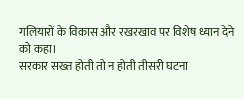गलियारों के विकास और रखरखाव पर विशेष ध्यान देने को कहा।
सरकार सख्त होती तो न होती तीसरी घटना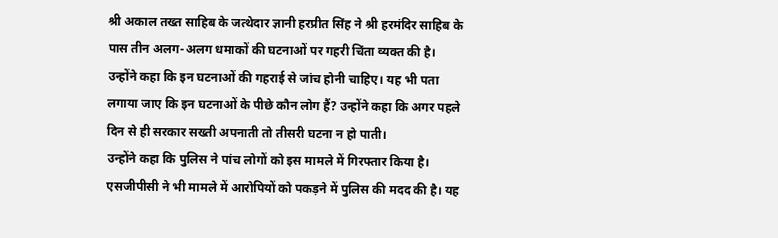श्री अकाल तख्त साहिब के जत्थेदार ज्ञानी हरप्रीत सिंह ने श्री हरमंदिर साहिब के पास तीन अलग-अलग धमाकों की घटनाओं पर गहरी चिंता व्यक्त की है। उन्होंने कहा कि इन घटनाओं की गहराई से जांच होनी चाहिए। यह भी पता लगाया जाए कि इन घटनाओं के पीछे कौन लोग हैं? उन्होंने कहा कि अगर पहले दिन से ही सरकार सख्ती अपनाती तो तीसरी घटना न हो पाती।
उन्होंने कहा कि पुलिस ने पांच लोगों को इस मामले में गिरफ्तार किया है। एसजीपीसी ने भी मामले में आरोपियों को पकड़ने में पुलिस की मदद की है। यह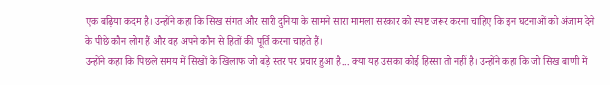एक बढ़िया कदम है। उन्होंने कहा कि सिख संगत और सारी दुनिया के सामने सारा मामला सरकार को स्पष्ट जरूर करना चाहिए कि इन घटनाओं को अंजाम देने के पीछे कौन लोग हैं और वह अपने कौन से हितों की पूर्ति करना चाहते हैं।
उन्होंने कहा कि पिछले समय में सिखों के खिलाफ जो बड़े स्तर पर प्रचार हुआ है... क्या यह उसका कोई हिस्सा तो नहीं है। उन्होंने कहा कि जो सिख बाणी में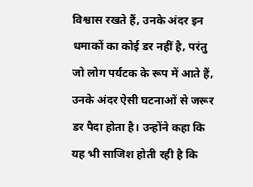विश्वास रखते हैं, उनके अंदर इन धमाकों का कोई डर नहीं है, परंतु जो लोग पर्यटक के रूप में आते हैं, उनके अंदर ऐसी घटनाओं से जरूर डर पैदा होता है। उन्होंने कहा कि यह भी साजिश होती रही है कि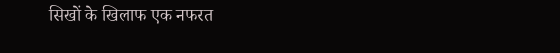सिखों के खिलाफ एक नफरत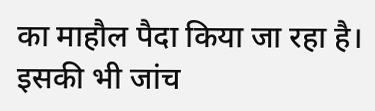का माहौल पैदा किया जा रहा है। इसकी भी जांच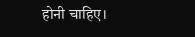होनी चाहिए।